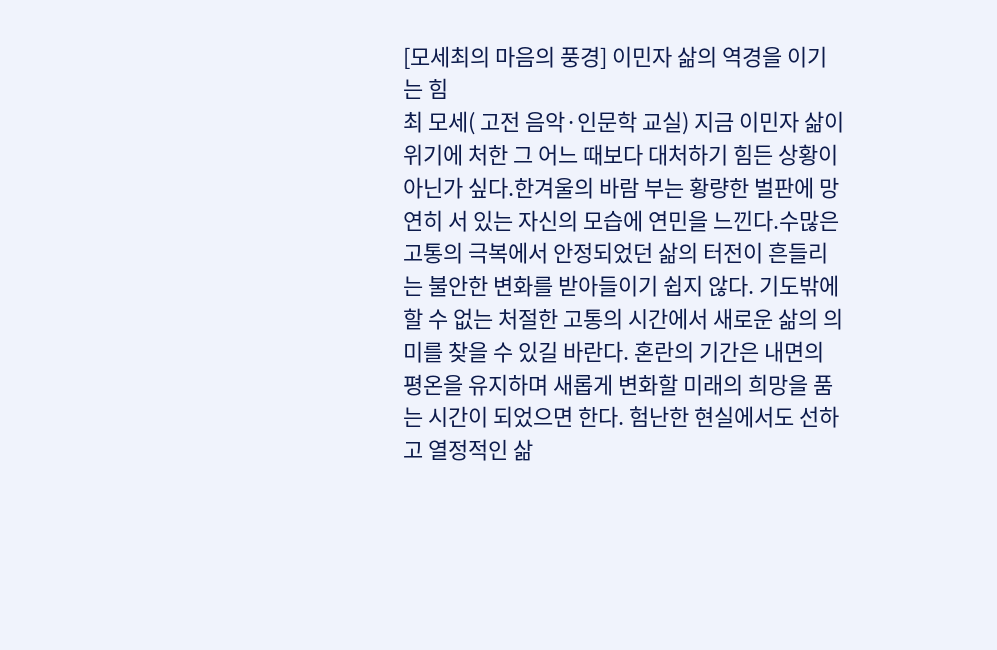[모세최의 마음의 풍경] 이민자 삶의 역경을 이기는 힘
최 모세( 고전 음악·인문학 교실) 지금 이민자 삶이 위기에 처한 그 어느 때보다 대처하기 힘든 상황이 아닌가 싶다.한겨울의 바람 부는 황량한 벌판에 망연히 서 있는 자신의 모습에 연민을 느낀다.수많은 고통의 극복에서 안정되었던 삶의 터전이 흔들리는 불안한 변화를 받아들이기 쉽지 않다. 기도밖에 할 수 없는 처절한 고통의 시간에서 새로운 삶의 의미를 찾을 수 있길 바란다. 혼란의 기간은 내면의 평온을 유지하며 새롭게 변화할 미래의 희망을 품는 시간이 되었으면 한다. 험난한 현실에서도 선하고 열정적인 삶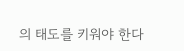의 태도를 키워야 한다